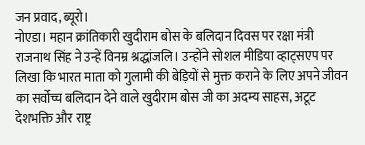जन प्रवाद, ब्यूरो।
नोएडा। महान क्रांतिकारी खुदीराम बोस के बलिदान दिवस पर रक्षा मंत्री राजनाथ सिंह ने उन्हें विनम्र श्रद्धांजलि। उन्होंने सोशल मीडिया व्हाट्सएप पर लिखा कि भारत माता को गुलामी की बेड़ियों से मुक्त कराने के लिए अपने जीवन का सर्वोच्च बलिदान देने वाले खुदीराम बोस जी का अदम्य साहस, अटूट देशभक्ति और राष्ट्र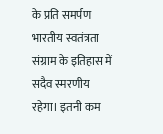के प्रति समर्पण भारतीय स्वतंत्रता संग्राम के इतिहास में सदैव स्मरणीय रहेगा। इतनी कम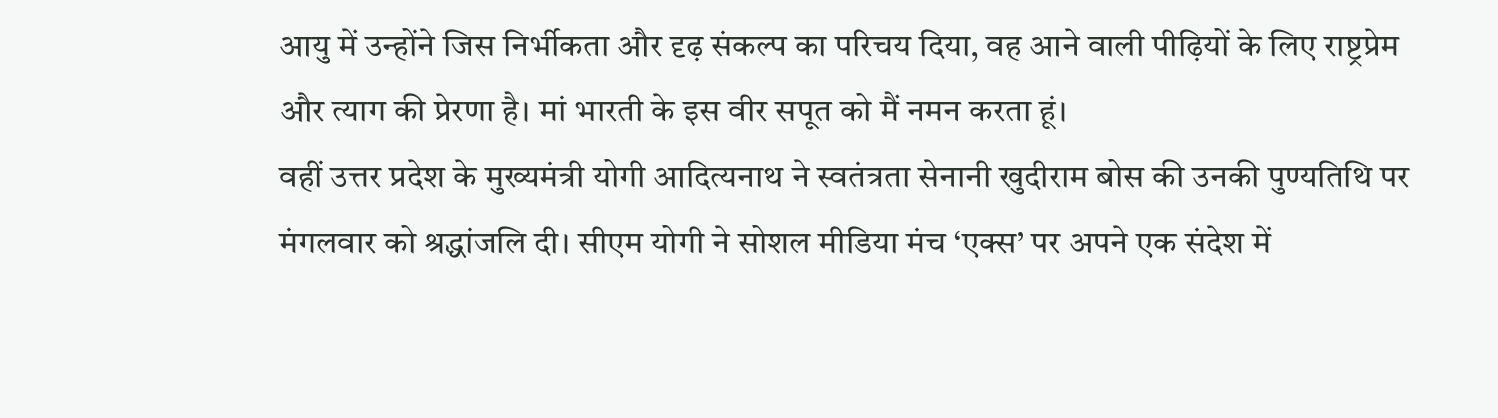आयु में उन्होंने जिस निर्भीकता और दृढ़ संकल्प का परिचय दिया, वह आने वाली पीढ़ियों के लिए राष्ट्रप्रेम और त्याग की प्रेरणा है। मां भारती के इस वीर सपूत को मैं नमन करता हूं।
वहीं उत्तर प्रदेश के मुख्यमंत्री योगी आदित्यनाथ ने स्वतंत्रता सेनानी खुदीराम बोस की उनकी पुण्यतिथि पर मंगलवार को श्रद्धांजलि दी। सीएम योगी ने सोशल मीडिया मंच ‘एक्स’ पर अपने एक संदेश में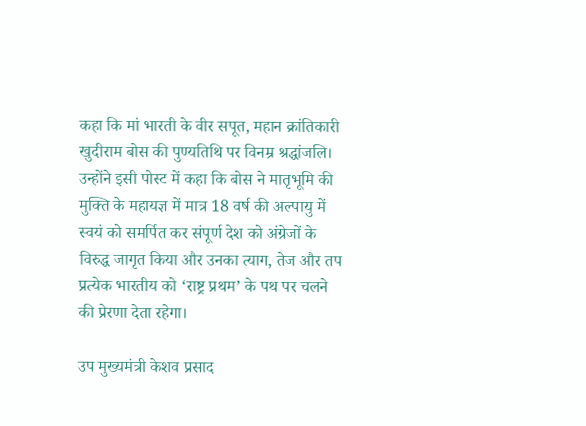कहा कि मां भारती के वीर सपूत, महान क्रांतिकारी खुदीराम बोस की पुण्यतिथि पर विनम्र श्रद्धांजलि। उन्होंने इसी पोस्ट में कहा कि बोस ने मातृभूमि की मुक्ति के महायज्ञ में मात्र 18 वर्ष की अल्पायु में स्वयं को समर्पित कर संपूर्ण देश को अंग्रेजों के विरुद्ध जागृत किया और उनका त्याग, तेज और तप प्रत्येक भारतीय को ‘राष्ट्र प्रथम’ के पथ पर चलने की प्रेरणा देता रहेगा।

उप मुख्यमंत्री केशव प्रसाद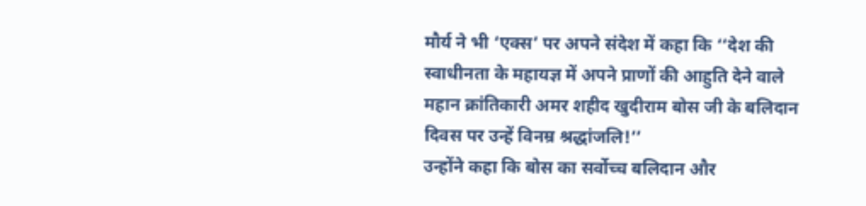मौर्य ने भी ‘एक्स’ पर अपने संदेश में कहा कि ‘‘देश की स्वाधीनता के महायज्ञ में अपने प्राणों की आहुति देने वाले महान क्रांतिकारी अमर शहीद खुदीराम बोस जी के बलिदान दिवस पर उन्हें विनम्र श्रद्धांजलि!’’
उन्होंने कहा कि बोस का सर्वोच्च बलिदान और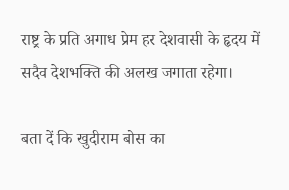राष्ट्र के प्रति अगाध प्रेम हर देशवासी के हृदय में सदैव देशभक्ति की अलख जगाता रहेगा।

बता दें कि खुदीराम बोस का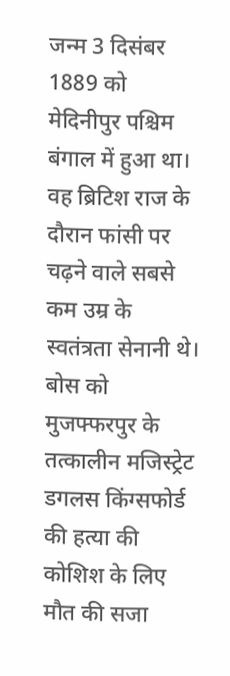जन्म 3 दिसंबर 1889 को मेदिनीपुर पश्चिम बंगाल में हुआ था। वह ब्रिटिश राज के दौरान फांसी पर चढ़ने वाले सबसे कम उम्र के स्वतंत्रता सेनानी थे। बोस को मुजफ्फरपुर के तत्कालीन मजिस्ट्रेट डगलस किंग्सफोर्ड की हत्या की कोशिश के लिए मौत की सजा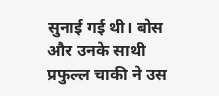सुनाई गई थी। बोस और उनके साथी प्रफुल्ल चाकी ने उस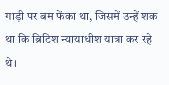गाड़ी पर बम फेंका था, जिसमें उन्हें शक था कि ब्रिटिश न्यायाधीश यात्रा कर रहे थे।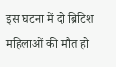इस घटना में दो ब्रिटिश महिलाओं की मौत हो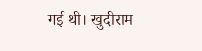गई थी। खुदीराम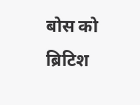बोस को ब्रिटिश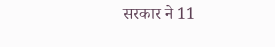सरकार ने 11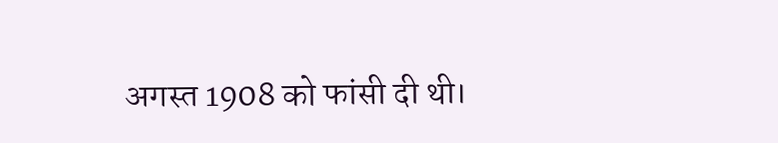अगस्त 1908 को फांसी दी थी।